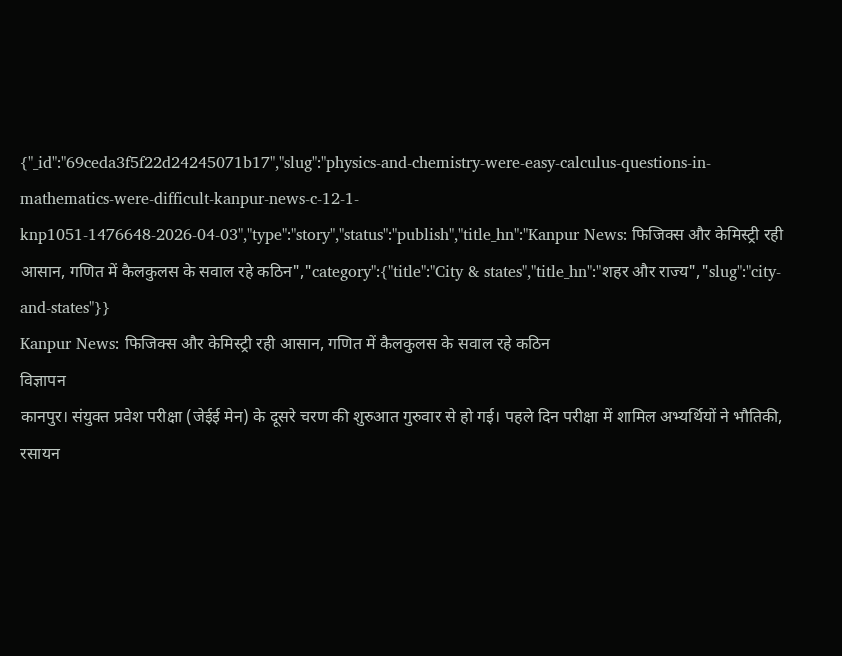{"_id":"69ceda3f5f22d24245071b17","slug":"physics-and-chemistry-were-easy-calculus-questions-in-mathematics-were-difficult-kanpur-news-c-12-1-knp1051-1476648-2026-04-03","type":"story","status":"publish","title_hn":"Kanpur News: फिजिक्स और केमिस्ट्री रही आसान, गणित में कैलकुलस के सवाल रहे कठिन","category":{"title":"City & states","title_hn":"शहर और राज्य","slug":"city-and-states"}}
Kanpur News: फिजिक्स और केमिस्ट्री रही आसान, गणित में कैलकुलस के सवाल रहे कठिन
विज्ञापन
कानपुर। संयुक्त प्रवेश परीक्षा (जेईई मेन) के दूसरे चरण की शुरुआत गुरुवार से हो गई। पहले दिन परीक्षा में शामिल अभ्यर्थियों ने भौतिकी, रसायन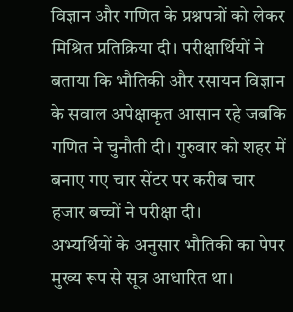विज्ञान और गणित के प्रश्नपत्रों को लेकर मिश्रित प्रतिक्रिया दी। परीक्षार्थियों ने बताया कि भौतिकी और रसायन विज्ञान के सवाल अपेक्षाकृत आसान रहे जबकि गणित ने चुनौती दी। गुरुवार को शहर में बनाए गए चार सेंटर पर करीब चार हजार बच्चों ने परीक्षा दी।
अभ्यर्थियों के अनुसार भौतिकी का पेपर मुख्य रूप से सूत्र आधारित था।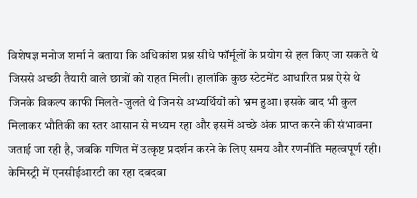विशेषज्ञ मनोज शर्मा ने बताया कि अधिकांश प्रश्न सीधे फॉर्मूलों के प्रयोग से हल किए जा सकते थे जिससे अच्छी तैयारी वाले छात्रों को राहत मिली। हालांकि कुछ स्टेटमेंट आधारित प्रश्न ऐसे थे जिनके विकल्प काफी मिलते-जुलते थे जिनसे अभ्यर्थियों को भ्रम हुआ। इसके बाद भी कुल मिलाकर भौतिकी का स्तर आसान से मध्यम रहा और इसमें अच्छे अंक प्राप्त करने की संभावना जताई जा रही है, जबकि गणित में उत्कृष्ट प्रदर्शन करने के लिए समय और रणनीति महत्वपूर्ण रही।
केमिस्ट्री में एनसीईआरटी का रहा दबदबा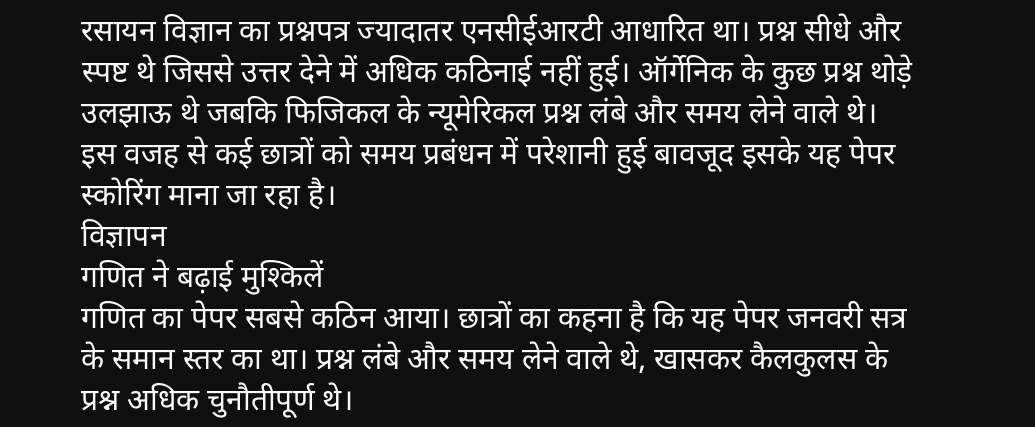रसायन विज्ञान का प्रश्नपत्र ज्यादातर एनसीईआरटी आधारित था। प्रश्न सीधे और स्पष्ट थे जिससे उत्तर देने में अधिक कठिनाई नहीं हुई। ऑर्गेनिक के कुछ प्रश्न थोड़े उलझाऊ थे जबकि फिजिकल के न्यूमेरिकल प्रश्न लंबे और समय लेने वाले थे। इस वजह से कई छात्रों को समय प्रबंधन में परेशानी हुई बावजूद इसके यह पेपर स्कोरिंग माना जा रहा है।
विज्ञापन
गणित ने बढ़ाई मुश्किलें
गणित का पेपर सबसे कठिन आया। छात्रों का कहना है कि यह पेपर जनवरी सत्र के समान स्तर का था। प्रश्न लंबे और समय लेने वाले थे, खासकर कैलकुलस के प्रश्न अधिक चुनौतीपूर्ण थे।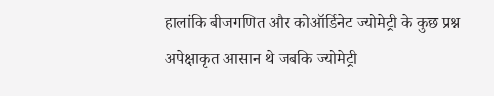हालांकि बीजगणित और कोऑर्डिनेट ज्योमेट्री के कुछ प्रश्न अपेक्षाकृत आसान थे जबकि ज्योमेट्री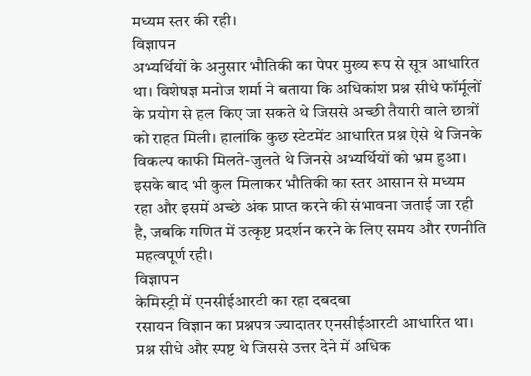मध्यम स्तर की रही।
विज्ञापन
अभ्यर्थियों के अनुसार भौतिकी का पेपर मुख्य रूप से सूत्र आधारित था। विशेषज्ञ मनोज शर्मा ने बताया कि अधिकांश प्रश्न सीधे फॉर्मूलों के प्रयोग से हल किए जा सकते थे जिससे अच्छी तैयारी वाले छात्रों को राहत मिली। हालांकि कुछ स्टेटमेंट आधारित प्रश्न ऐसे थे जिनके विकल्प काफी मिलते-जुलते थे जिनसे अभ्यर्थियों को भ्रम हुआ। इसके बाद भी कुल मिलाकर भौतिकी का स्तर आसान से मध्यम रहा और इसमें अच्छे अंक प्राप्त करने की संभावना जताई जा रही है, जबकि गणित में उत्कृष्ट प्रदर्शन करने के लिए समय और रणनीति महत्वपूर्ण रही।
विज्ञापन
केमिस्ट्री में एनसीईआरटी का रहा दबदबा
रसायन विज्ञान का प्रश्नपत्र ज्यादातर एनसीईआरटी आधारित था। प्रश्न सीधे और स्पष्ट थे जिससे उत्तर देने में अधिक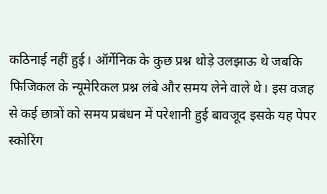कठिनाई नहीं हुई। ऑर्गेनिक के कुछ प्रश्न थोड़े उलझाऊ थे जबकि फिजिकल के न्यूमेरिकल प्रश्न लंबे और समय लेने वाले थे। इस वजह से कई छात्रों को समय प्रबंधन में परेशानी हुई बावजूद इसके यह पेपर स्कोरिंग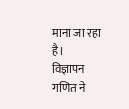माना जा रहा है।
विज्ञापन
गणित ने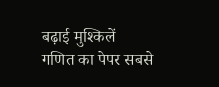बढ़ाई मुश्किलें
गणित का पेपर सबसे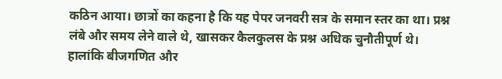कठिन आया। छात्रों का कहना है कि यह पेपर जनवरी सत्र के समान स्तर का था। प्रश्न लंबे और समय लेने वाले थे, खासकर कैलकुलस के प्रश्न अधिक चुनौतीपूर्ण थे। हालांकि बीजगणित और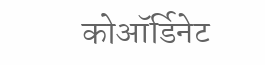कोऑर्डिनेट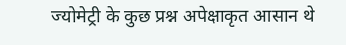ज्योमेट्री के कुछ प्रश्न अपेक्षाकृत आसान थे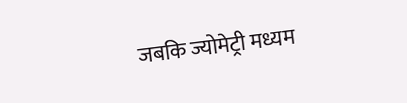जबकि ज्योमेट्री मध्यम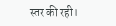स्तर की रही।